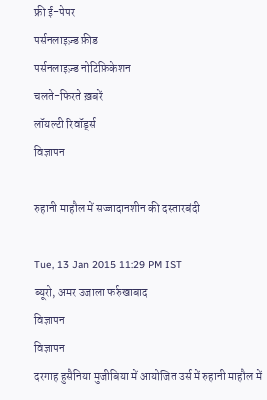फ्री ई-पेपर
पर्सनलाइज़्ड फ़ीड
पर्सनलाइज़्ड नोटिफ़िकेशन
चलते-फिरते ख़बरें
लॉयल्टी रिवॉर्ड्स
विज्ञापन

रुहानी माहौल में सज्जादानशीन की दस्तारबंदी

Tue, 13 Jan 2015 11:29 PM IST
ब्यूरो, अमर उजाला फर्रुखाबाद
विज्ञापन
विज्ञापन
दरगाह हुसैनिया मुजीबिया में आयोजित उर्स में रुहानी माहौल में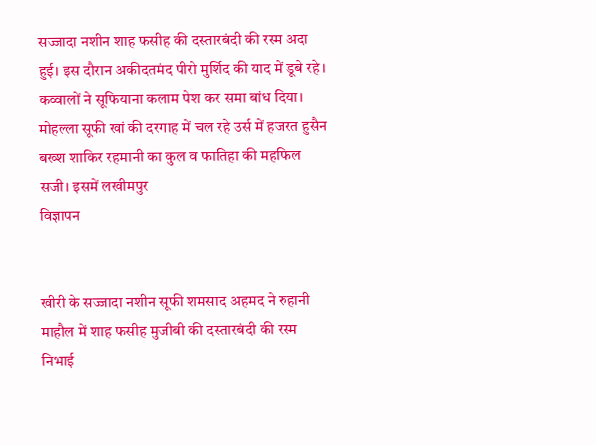सज्जादा नशीन शाह फसीह की दस्तारबंदी की रस्म अदा हुई। इस दौरान अकीदतमंद पीरो मुर्शिद की याद में डूबे रहे। कव्वालों ने सूफियाना कलाम पेश कर समा बांध दिया। मोहल्ला सूफी खां की दरगाह में चल रहे उर्स में हजरत हुसैन बख्श शाकिर रहमानी का कुल व फातिहा की महफिल सजी। इसमें लखीमपुर
विज्ञापन


खीरी के सज्जादा नशीन सूफी शमसाद अहमद ने रुहानी माहौल में शाह फसीह मुजीबी की दस्तारबंदी की रस्म निभाई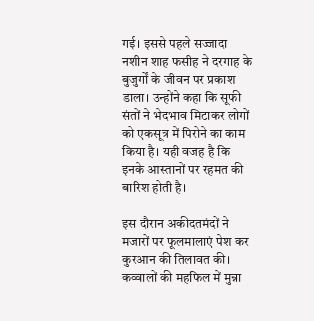गई। इससे पहले सज्जादा नशीन शाह फसीह ने दरगाह के बुजुर्गों के जीवन पर प्रकाश डाला। उन्होंने कहा कि सूफी संतों ने भेदभाव मिटाकर लोगों को एकसूत्र में पिरोने का काम किया है। यही वजह है कि इनके आस्तानों पर रहमत की बारिश होती है।

इस दौरान अकीदतमंदों ने मजारों पर फूलमालाएं पेश कर कुरआन की तिलावत की। कव्वालों की महफिल में मुन्ना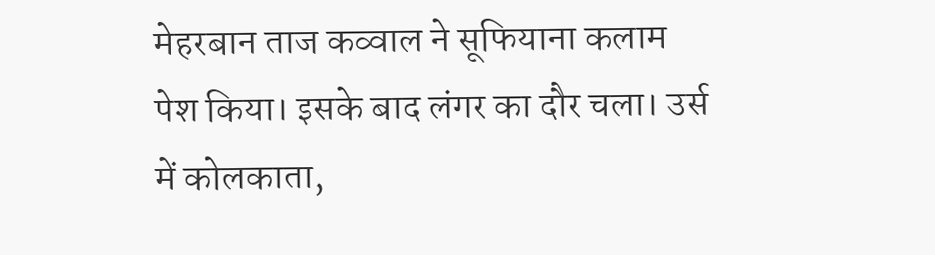मेहरबान ताज कव्वाल ने सूफियाना कलाम पेश किया। इसके बाद लंगर का दौर चला। उर्स में कोलकाता,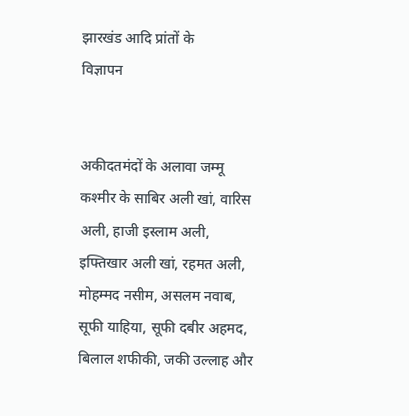झारखंड आदि प्रांतों के
विज्ञापन


अकीदतमंदों के अलावा जम्मू कश्मीर के साबिर अली खां, वारिस अली, हाजी इस्लाम अली, इफ्तिखार अली खां, रहमत अली, मोहम्मद नसीम, असलम नवाब, सूफी याहिया, सूफी दबीर अहमद, बिलाल शफीकी, जकी उल्लाह और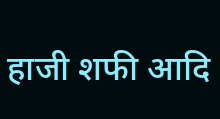हाजी शफी आदि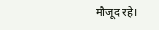मौजूद रहे।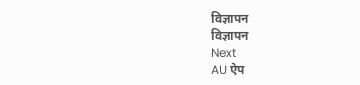विज्ञापन
विज्ञापन
Next
AU ऐप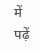में पढ़ें